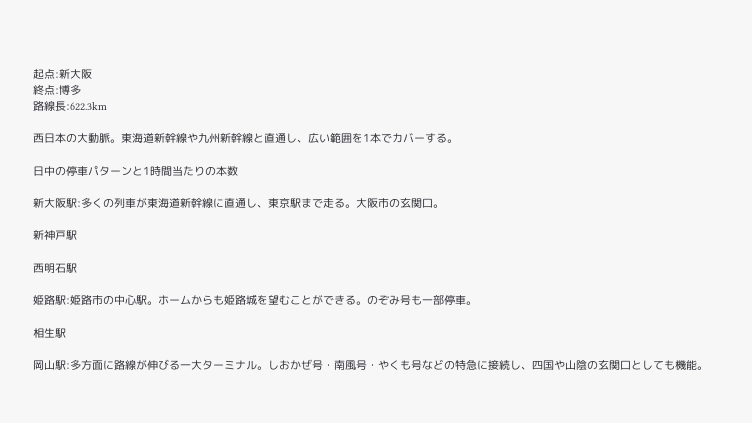起点:新大阪
終点:博多
路線長:622.3km

西日本の大動脈。東海道新幹線や九州新幹線と直通し、広い範囲を1本でカバーする。

日中の停車パターンと1時間当たりの本数

新大阪駅:多くの列車が東海道新幹線に直通し、東京駅まで走る。大阪市の玄関口。

新神戸駅

西明石駅

姫路駅:姫路市の中心駅。ホームからも姫路城を望むことができる。のぞみ号も一部停車。

相生駅

岡山駅:多方面に路線が伸びる一大ターミナル。しおかぜ号・南風号・やくも号などの特急に接続し、四国や山陰の玄関口としても機能。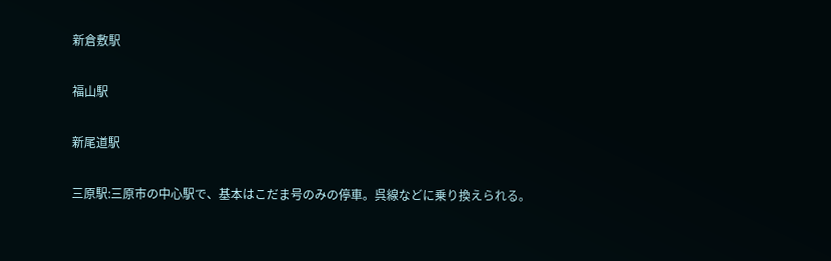新倉敷駅

福山駅

新尾道駅

三原駅:三原市の中心駅で、基本はこだま号のみの停車。呉線などに乗り換えられる。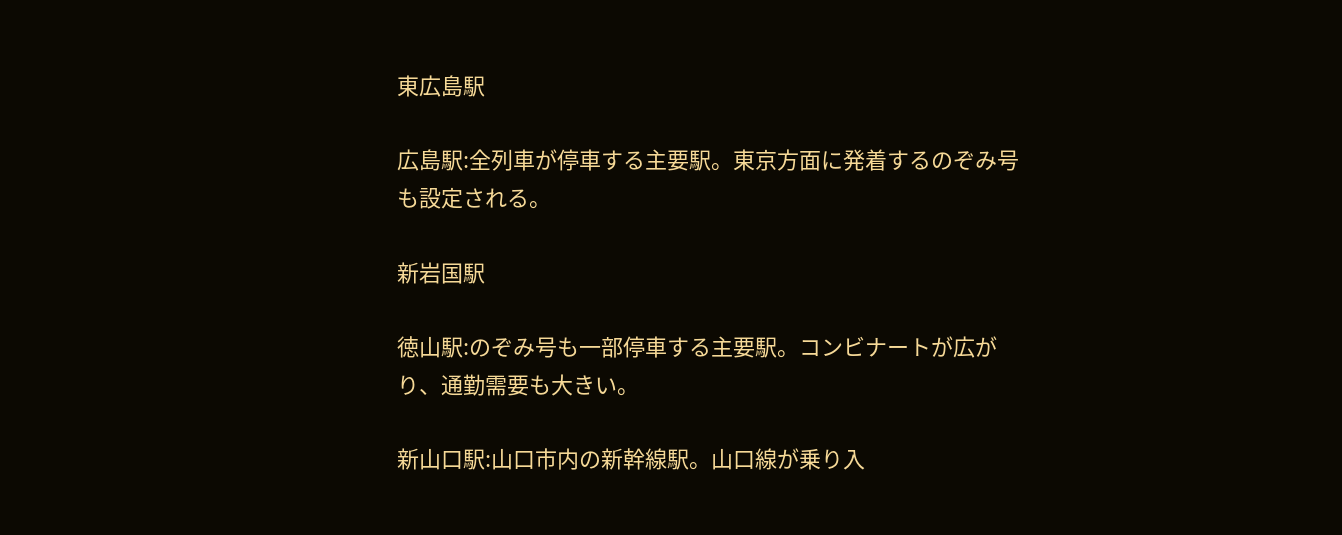東広島駅

広島駅:全列車が停車する主要駅。東京方面に発着するのぞみ号も設定される。

新岩国駅

徳山駅:のぞみ号も一部停車する主要駅。コンビナートが広がり、通勤需要も大きい。

新山口駅:山口市内の新幹線駅。山口線が乗り入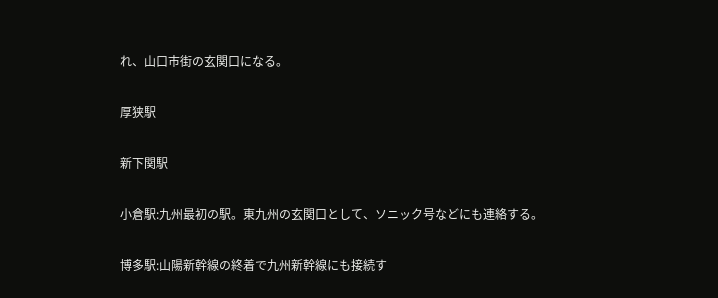れ、山口市街の玄関口になる。

厚狭駅

新下関駅

小倉駅:九州最初の駅。東九州の玄関口として、ソニック号などにも連絡する。

博多駅:山陽新幹線の終着で九州新幹線にも接続す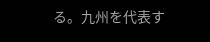る。九州を代表す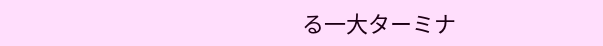る一大ターミナ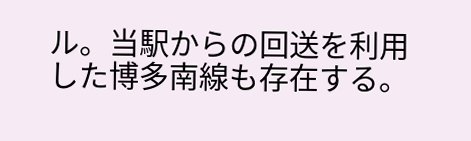ル。当駅からの回送を利用した博多南線も存在する。